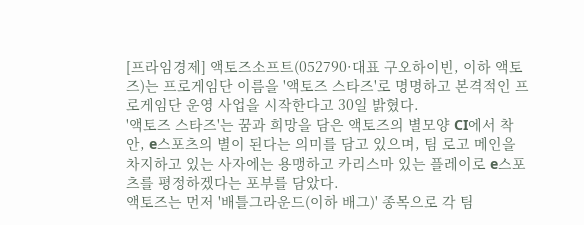[프라임경제] 액토즈소프트(052790·대표 구오하이빈, 이하 액토즈)는 프로게임단 이름을 '액토즈 스타즈'로 명명하고 본격적인 프로게임단 운영 사업을 시작한다고 30일 밝혔다.
'액토즈 스타즈'는 꿈과 희망을 담은 액토즈의 별모양 CI에서 착안, e스포츠의 별이 된다는 의미를 담고 있으며, 팀 로고 메인을 차지하고 있는 사자에는 용맹하고 카리스마 있는 플레이로 e스포츠를 평정하겠다는 포부를 담았다.
액토즈는 먼저 '배틀그라운드(이하 배그)' 종목으로 각 팀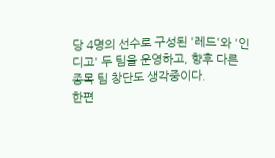당 4명의 선수로 구성된 '레드'와 '인디고' 두 팀을 운영하고, 향후 다른 종목 팀 창단도 생각중이다.
한편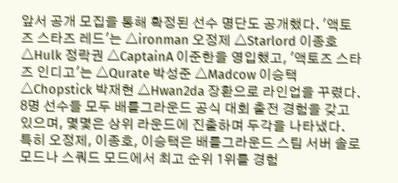앞서 공개 모집을 통해 확정된 선수 명단도 공개했다. '액토즈 스타즈 레드'는 △ironman 오정제 △Starlord 이종호 △Hulk 정락권 △CaptainA 이준한을 영입했고, '액토즈 스타즈 인디고'는 △Qurate 박성준 △Madcow 이승택 △Chopstick 박재현 △Hwan2da 장환으로 라인업을 꾸렸다.
8명 선수들 모두 배틀그라운드 공식 대회 출전 경험을 갖고 있으며, 몇몇은 상위 라운드에 진출하며 두각을 나타냈다.
특히 오정제, 이종호, 이승택은 배틀그라운드 스팀 서버 솔로 모드나 스쿼드 모드에서 최고 순위 1위를 경험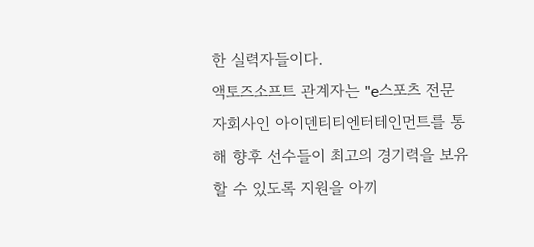한 실력자들이다.
액토즈소프트 관계자는 "e스포츠 전문 자회사인 아이덴티티엔터테인먼트를 통해 향후 선수들이 최고의 경기력을 보유할 수 있도록 지원을 아끼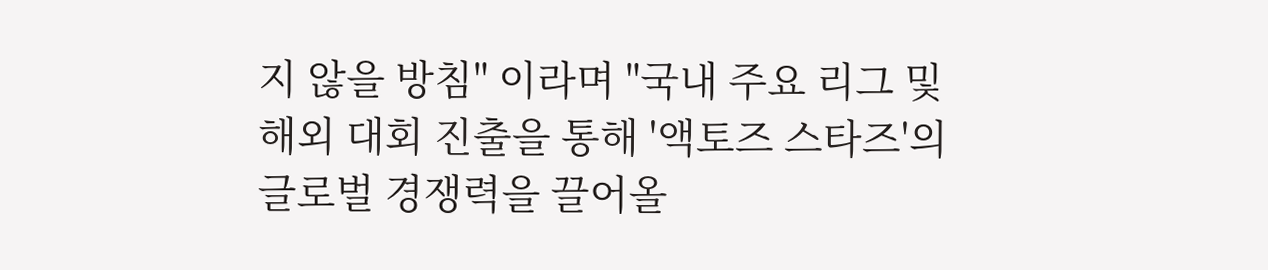지 않을 방침" 이라며 "국내 주요 리그 및 해외 대회 진출을 통해 '액토즈 스타즈'의 글로벌 경쟁력을 끌어올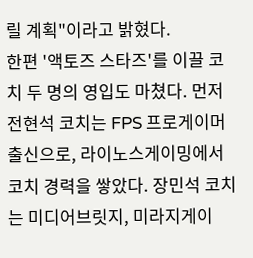릴 계획"이라고 밝혔다.
한편 '액토즈 스타즈'를 이끌 코치 두 명의 영입도 마쳤다. 먼저 전현석 코치는 FPS 프로게이머 출신으로, 라이노스게이밍에서 코치 경력을 쌓았다. 장민석 코치는 미디어브릿지, 미라지게이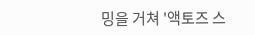밍을 거쳐 '액토즈 스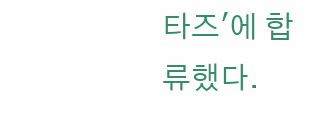타즈'에 합류했다.